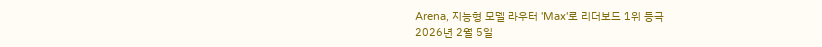Arena, 지능형 모델 라우터 'Max'로 리더보드 1위 등극
2026년 2월 5일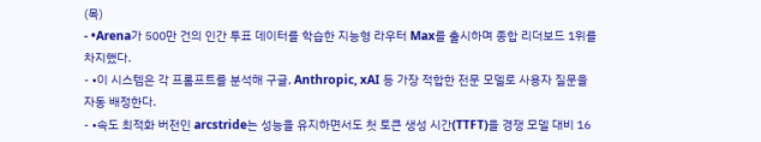(목)
- •Arena가 500만 건의 인간 투표 데이터를 학습한 지능형 라우터 Max를 출시하며 종합 리더보드 1위를 차지했다.
- •이 시스템은 각 프롬프트를 분석해 구글, Anthropic, xAI 등 가장 적합한 전문 모델로 사용자 질문을 자동 배정한다.
- •속도 최적화 버전인 arcstride는 성능을 유지하면서도 첫 토큰 생성 시간(TTFT)을 경쟁 모델 대비 16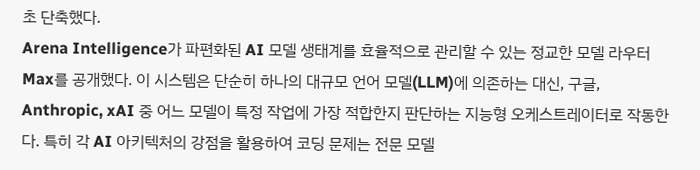초 단축했다.
Arena Intelligence가 파편화된 AI 모델 생태계를 효율적으로 관리할 수 있는 정교한 모델 라우터 Max를 공개했다. 이 시스템은 단순히 하나의 대규모 언어 모델(LLM)에 의존하는 대신, 구글, Anthropic, xAI 중 어느 모델이 특정 작업에 가장 적합한지 판단하는 지능형 오케스트레이터로 작동한다. 특히 각 AI 아키텍처의 강점을 활용하여 코딩 문제는 전문 모델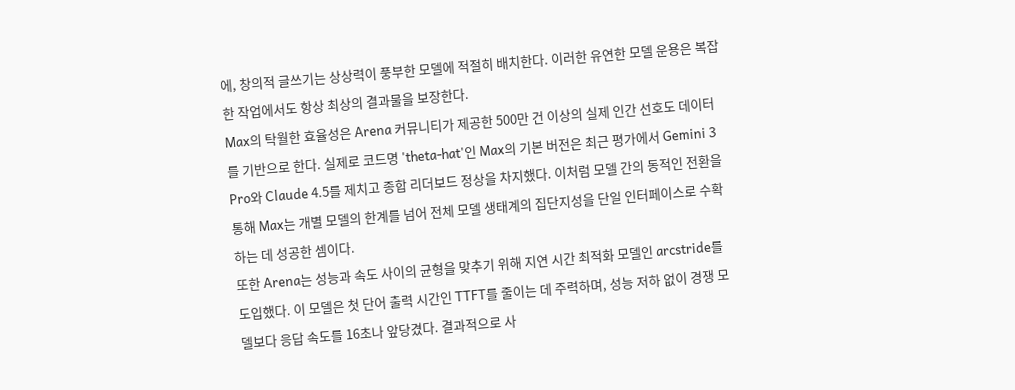에, 창의적 글쓰기는 상상력이 풍부한 모델에 적절히 배치한다. 이러한 유연한 모델 운용은 복잡한 작업에서도 항상 최상의 결과물을 보장한다.
Max의 탁월한 효율성은 Arena 커뮤니티가 제공한 500만 건 이상의 실제 인간 선호도 데이터를 기반으로 한다. 실제로 코드명 'theta-hat'인 Max의 기본 버전은 최근 평가에서 Gemini 3 Pro와 Claude 4.5를 제치고 종합 리더보드 정상을 차지했다. 이처럼 모델 간의 동적인 전환을 통해 Max는 개별 모델의 한계를 넘어 전체 모델 생태계의 집단지성을 단일 인터페이스로 수확하는 데 성공한 셈이다.
또한 Arena는 성능과 속도 사이의 균형을 맞추기 위해 지연 시간 최적화 모델인 arcstride를 도입했다. 이 모델은 첫 단어 출력 시간인 TTFT를 줄이는 데 주력하며, 성능 저하 없이 경쟁 모델보다 응답 속도를 16초나 앞당겼다. 결과적으로 사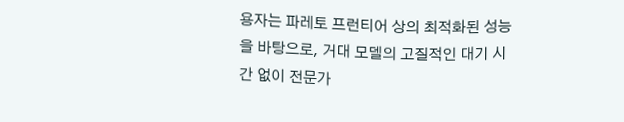용자는 파레토 프런티어 상의 최적화된 성능을 바탕으로, 거대 모델의 고질적인 대기 시간 없이 전문가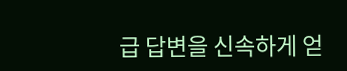급 답변을 신속하게 얻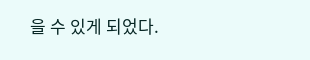을 수 있게 되었다.